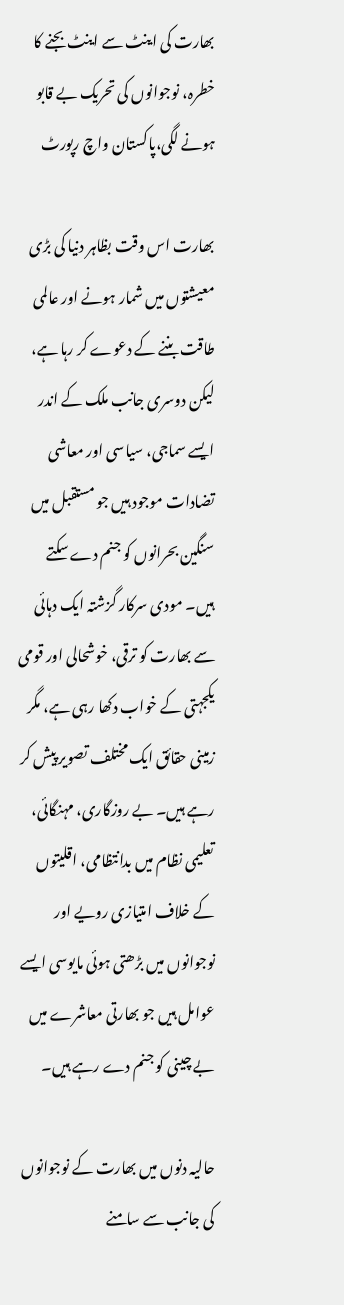بھارت کی اینٹ سے اینٹ بجنے کا خطرہ، نوجوانوں کی تحریک بے قابو ہونے لگی،پاکستان واچ رپورٹ

بھارت اس وقت بظاہر دنیا کی بڑی معیشتوں میں شمار ہونے اور عالمی طاقت بننے کے دعوے کر رہا ہے، لیکن دوسری جانب ملک کے اندر ایسے سماجی، سیاسی اور معاشی تضادات موجود ہیں جو مستقبل میں سنگین بحرانوں کو جنم دے سکتے ہیں۔ مودی سرکار گزشتہ ایک دہائی سے بھارت کو ترقی، خوشحالی اور قومی یکجہتی کے خواب دکھا رہی ہے، مگر زمینی حقائق ایک مختلف تصویر پیش کر رہے ہیں۔ بے روزگاری، مہنگائی، تعلیمی نظام میں بدانتظامی، اقلیتوں کے خلاف امتیازی رویے اور نوجوانوں میں بڑھتی ہوئی مایوسی ایسے عوامل ہیں جو بھارتی معاشرے میں بے چینی کو جنم دے رہے ہیں۔

حالیہ دنوں میں بھارت کے نوجوانوں کی جانب سے سامنے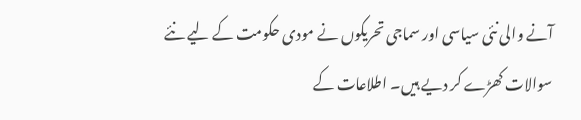آنے والی نئی سیاسی اور سماجی تحریکوں نے مودی حکومت کے لیے نئے سوالات کھڑے کر دیے ہیں۔ اطلاعات کے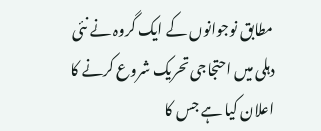مطابق نوجوانوں کے ایک گروہ نے نئی دہلی میں احتجاجی تحریک شروع کرنے کا اعلان کیا ہے جس کا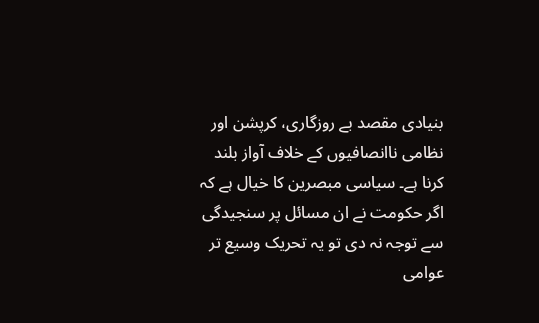بنیادی مقصد بے روزگاری، کرپشن اور نظامی ناانصافیوں کے خلاف آواز بلند کرنا ہے۔ سیاسی مبصرین کا خیال ہے کہ اگر حکومت نے ان مسائل پر سنجیدگی سے توجہ نہ دی تو یہ تحریک وسیع تر عوامی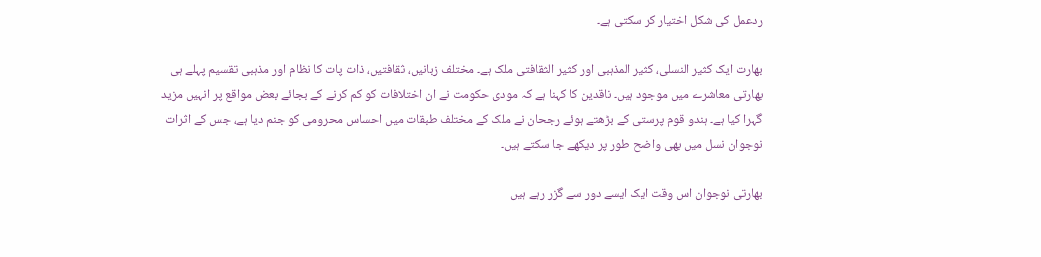ردعمل کی شکل اختیار کر سکتی ہے۔

بھارت ایک کثیر النسلی، کثیر المذہبی اور کثیر الثقافتی ملک ہے۔ مختلف زبانیں، ثقافتیں، ذات پات کا نظام اور مذہبی تقسیم پہلے ہی بھارتی معاشرے میں موجود ہیں۔ ناقدین کا کہنا ہے کہ مودی حکومت نے ان اختلافات کو کم کرنے کے بجائے بعض مواقع پر انہیں مزید گہرا کیا ہے۔ ہندو قوم پرستی کے بڑھتے ہوئے رجحان نے ملک کے مختلف طبقات میں احساس محرومی کو جنم دیا ہے، جس کے اثرات نوجوان نسل میں بھی واضح طور پر دیکھے جا سکتے ہیں۔

بھارتی نوجوان اس وقت ایک ایسے دور سے گزر رہے ہیں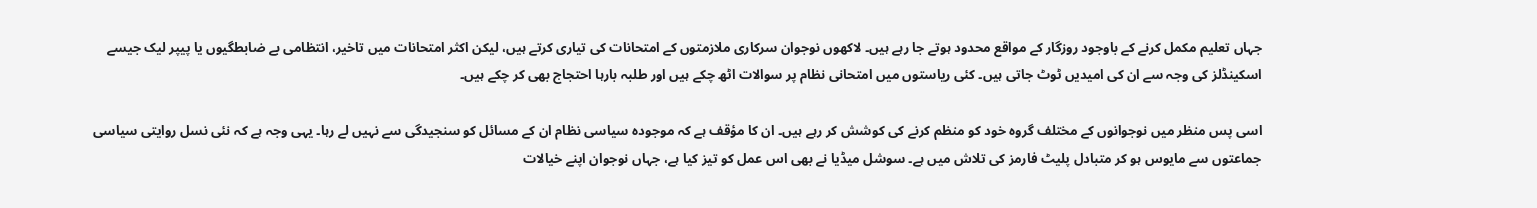جہاں تعلیم مکمل کرنے کے باوجود روزگار کے مواقع محدود ہوتے جا رہے ہیں۔ لاکھوں نوجوان سرکاری ملازمتوں کے امتحانات کی تیاری کرتے ہیں، لیکن اکثر امتحانات میں تاخیر، انتظامی بے ضابطگیوں یا پیپر لیک جیسے اسکینڈلز کی وجہ سے ان کی امیدیں ٹوٹ جاتی ہیں۔ کئی ریاستوں میں امتحانی نظام پر سوالات اٹھ چکے ہیں اور طلبہ بارہا احتجاج بھی کر چکے ہیں۔

اسی پس منظر میں نوجوانوں کے مختلف گروہ خود کو منظم کرنے کی کوشش کر رہے ہیں۔ ان کا مؤقف ہے کہ موجودہ سیاسی نظام ان کے مسائل کو سنجیدگی سے نہیں لے رہا۔ یہی وجہ ہے کہ نئی نسل روایتی سیاسی جماعتوں سے مایوس ہو کر متبادل پلیٹ فارمز کی تلاش میں ہے۔ سوشل میڈیا نے بھی اس عمل کو تیز کیا ہے، جہاں نوجوان اپنے خیالات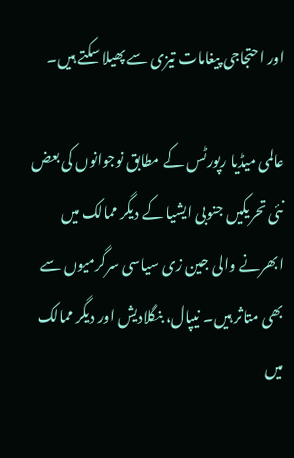اور احتجاجی پیغامات تیزی سے پھیلا سکتے ہیں۔

عالمی میڈیا رپورٹس کے مطابق نوجوانوں کی بعض نئی تحریکیں جنوبی ایشیا کے دیگر ممالک میں ابھرنے والی جین زی سیاسی سرگرمیوں سے بھی متاثر ہیں۔ نیپال، بنگلادیش اور دیگر ممالک میں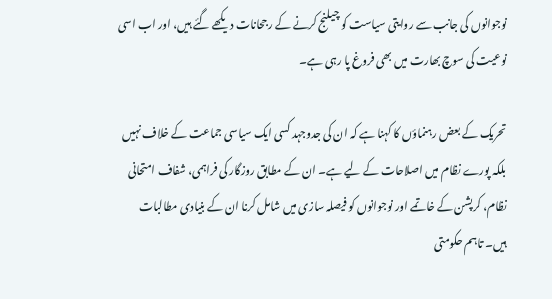نوجوانوں کی جانب سے روایتی سیاست کو چیلنج کرنے کے رجحانات دیکھے گئے ہیں، اور اب اسی نوعیت کی سوچ بھارت میں بھی فروغ پا رہی ہے۔

تحریک کے بعض رہنماؤں کا کہنا ہے کہ ان کی جدوجہد کسی ایک سیاسی جماعت کے خلاف نہیں بلکہ پورے نظام میں اصلاحات کے لیے ہے۔ ان کے مطابق روزگار کی فراہمی، شفاف امتحانی نظام، کرپشن کے خاتمے اور نوجوانوں کو فیصلہ سازی میں شامل کرنا ان کے بنیادی مطالبات ہیں۔ تاہم حکومتی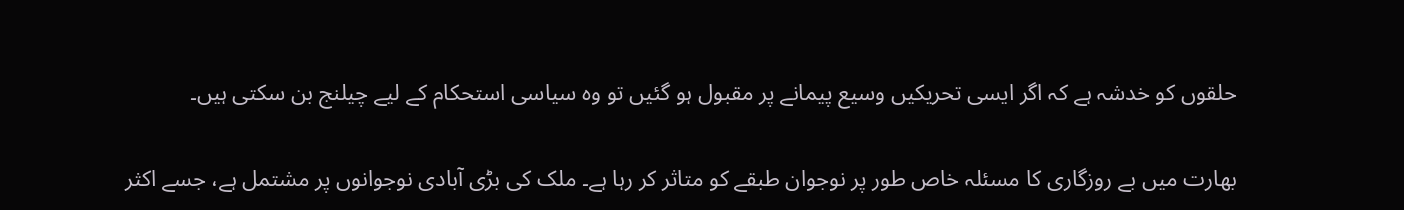حلقوں کو خدشہ ہے کہ اگر ایسی تحریکیں وسیع پیمانے پر مقبول ہو گئیں تو وہ سیاسی استحکام کے لیے چیلنج بن سکتی ہیں۔

بھارت میں بے روزگاری کا مسئلہ خاص طور پر نوجوان طبقے کو متاثر کر رہا ہے۔ ملک کی بڑی آبادی نوجوانوں پر مشتمل ہے، جسے اکثر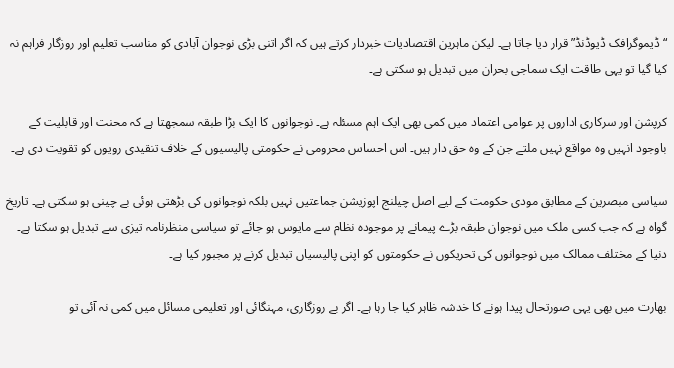“ڈیموگرافک ڈیوڈنڈ” قرار دیا جاتا ہے۔ لیکن ماہرین اقتصادیات خبردار کرتے ہیں کہ اگر اتنی بڑی نوجوان آبادی کو مناسب تعلیم اور روزگار فراہم نہ کیا گیا تو یہی طاقت ایک سماجی بحران میں تبدیل ہو سکتی ہے۔

کرپشن اور سرکاری اداروں پر عوامی اعتماد میں کمی بھی ایک اہم مسئلہ ہے۔ نوجوانوں کا ایک بڑا طبقہ سمجھتا ہے کہ محنت اور قابلیت کے باوجود انہیں وہ مواقع نہیں ملتے جن کے وہ حق دار ہیں۔ اس احساس محرومی نے حکومتی پالیسیوں کے خلاف تنقیدی رویوں کو تقویت دی ہے۔

سیاسی مبصرین کے مطابق مودی حکومت کے لیے اصل چیلنج اپوزیشن جماعتیں نہیں بلکہ نوجوانوں کی بڑھتی ہوئی بے چینی ہو سکتی ہے۔ تاریخ گواہ ہے کہ جب کسی ملک میں نوجوان طبقہ بڑے پیمانے پر موجودہ نظام سے مایوس ہو جائے تو سیاسی منظرنامہ تیزی سے تبدیل ہو سکتا ہے۔ دنیا کے مختلف ممالک میں نوجوانوں کی تحریکوں نے حکومتوں کو اپنی پالیسیاں تبدیل کرنے پر مجبور کیا ہے۔

بھارت میں بھی یہی صورتحال پیدا ہونے کا خدشہ ظاہر کیا جا رہا ہے۔ اگر بے روزگاری، مہنگائی اور تعلیمی مسائل میں کمی نہ آئی تو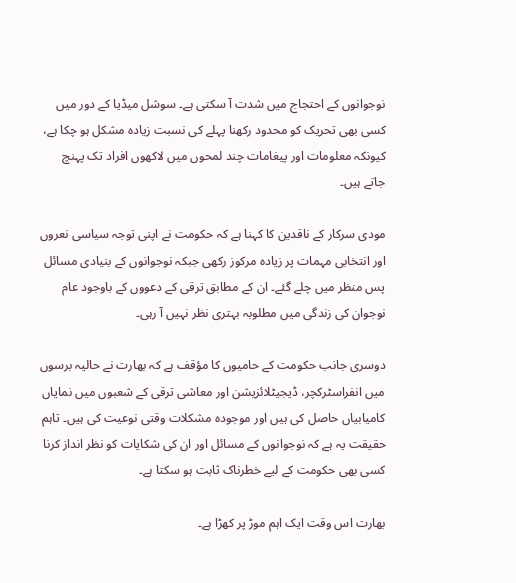نوجوانوں کے احتجاج میں شدت آ سکتی ہے۔ سوشل میڈیا کے دور میں کسی بھی تحریک کو محدود رکھنا پہلے کی نسبت زیادہ مشکل ہو چکا ہے، کیونکہ معلومات اور پیغامات چند لمحوں میں لاکھوں افراد تک پہنچ جاتے ہیں۔

مودی سرکار کے ناقدین کا کہنا ہے کہ حکومت نے اپنی توجہ سیاسی نعروں اور انتخابی مہمات پر زیادہ مرکوز رکھی جبکہ نوجوانوں کے بنیادی مسائل پس منظر میں چلے گئے۔ ان کے مطابق ترقی کے دعووں کے باوجود عام نوجوان کی زندگی میں مطلوبہ بہتری نظر نہیں آ رہی۔

دوسری جانب حکومت کے حامیوں کا مؤقف ہے کہ بھارت نے حالیہ برسوں میں انفراسٹرکچر، ڈیجیٹلائزیشن اور معاشی ترقی کے شعبوں میں نمایاں کامیابیاں حاصل کی ہیں اور موجودہ مشکلات وقتی نوعیت کی ہیں۔ تاہم حقیقت یہ ہے کہ نوجوانوں کے مسائل اور ان کی شکایات کو نظر انداز کرنا کسی بھی حکومت کے لیے خطرناک ثابت ہو سکتا ہے۔

بھارت اس وقت ایک اہم موڑ پر کھڑا ہے۔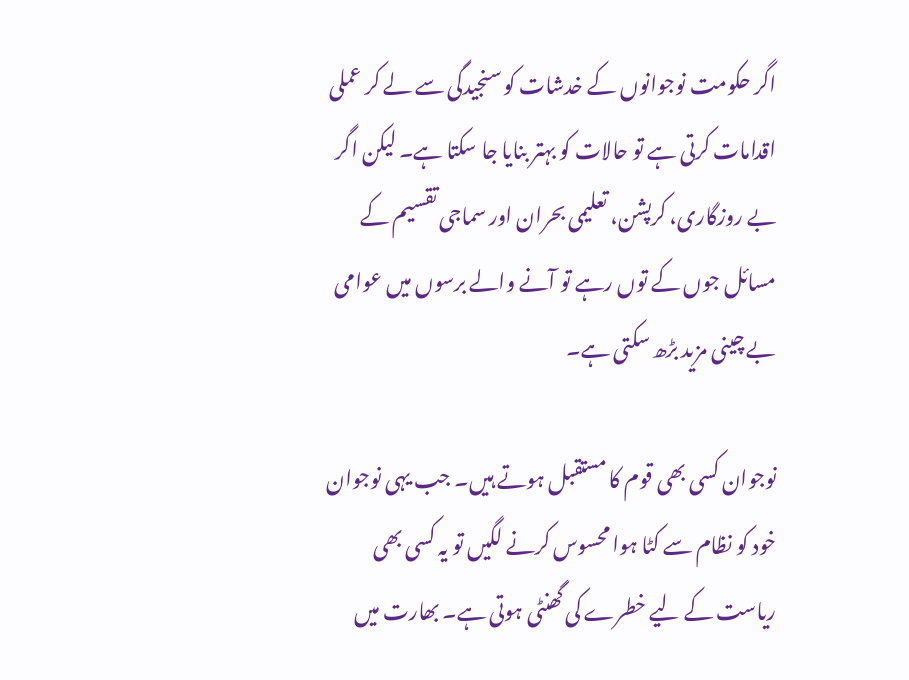اگر حکومت نوجوانوں کے خدشات کو سنجیدگی سے لے کر عملی اقدامات کرتی ہے تو حالات کو بہتر بنایا جا سکتا ہے۔ لیکن اگر بے روزگاری، کرپشن، تعلیمی بحران اور سماجی تقسیم کے مسائل جوں کے توں رہے تو آنے والے برسوں میں عوامی بے چینی مزید بڑھ سکتی ہے۔

نوجوان کسی بھی قوم کا مستقبل ہوتے ہیں۔ جب یہی نوجوان خود کو نظام سے کٹا ہوا محسوس کرنے لگیں تو یہ کسی بھی ریاست کے لیے خطرے کی گھنٹی ہوتی ہے۔ بھارت میں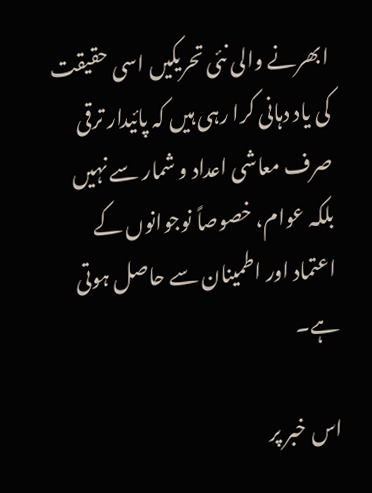ابھرنے والی نئی تحریکیں اسی حقیقت کی یاد دہانی کرا رہی ہیں کہ پائیدار ترقی صرف معاشی اعداد و شمار سے نہیں بلکہ عوام، خصوصاً نوجوانوں کے اعتماد اور اطمینان سے حاصل ہوتی ہے۔

اس خبر پر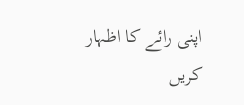اپنی رائے کا اظہار کریں